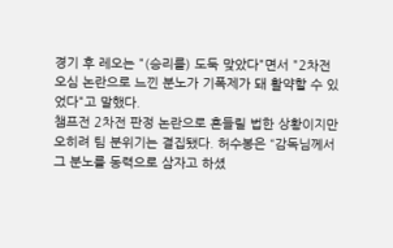경기 후 레오는 "(승리를) 도둑 맞았다"면서 "2차전 오심 논란으로 느낀 분노가 기폭제가 돼 활약할 수 있었다"고 말했다.
챔프전 2차전 판정 논란으로 흔들릴 법한 상황이지만 오히려 팀 분위기는 결집됐다. 허수봉은 “감독님께서 그 분노를 동력으로 삼자고 하셨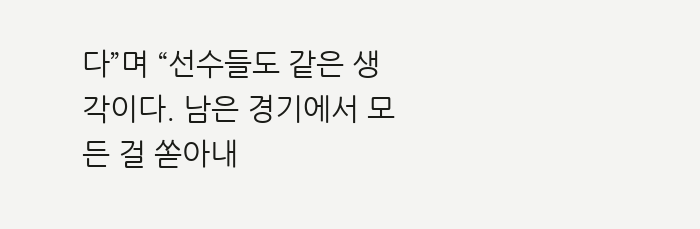다”며 “선수들도 같은 생각이다. 남은 경기에서 모든 걸 쏟아내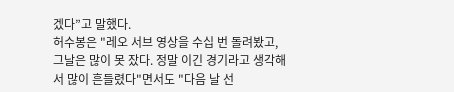겠다”고 말했다.
허수봉은 "레오 서브 영상을 수십 번 돌려봤고, 그날은 많이 못 잤다. 정말 이긴 경기라고 생각해서 많이 흔들렸다"면서도 "다음 날 선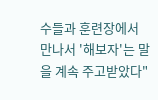수들과 훈련장에서 만나서 '해보자'는 말을 계속 주고받았다"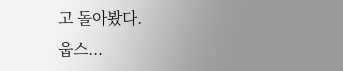고 돌아봤다.
웁스...